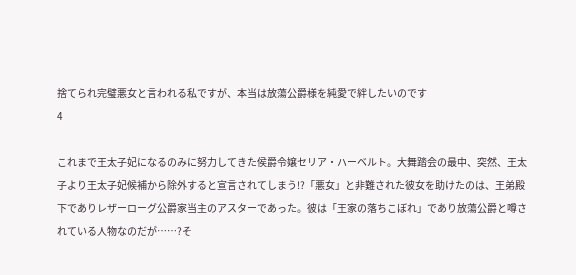捨てられ完璧悪女と言われる私ですが、本当は放蕩公爵様を純愛で絆したいのです
4

これまで王太子妃になるのみに努力してきた侯爵令嬢セリア・ハーベルト。大舞踏会の最中、突然、王太子より王太子妃候補から除外すると宣言されてしまう!?「悪女」と非難された彼女を助けたのは、王弟殿下でありレザーローグ公爵家当主のアスターであった。彼は「王家の落ちこぼれ」であり放蕩公爵と噂されている人物なのだが……?そ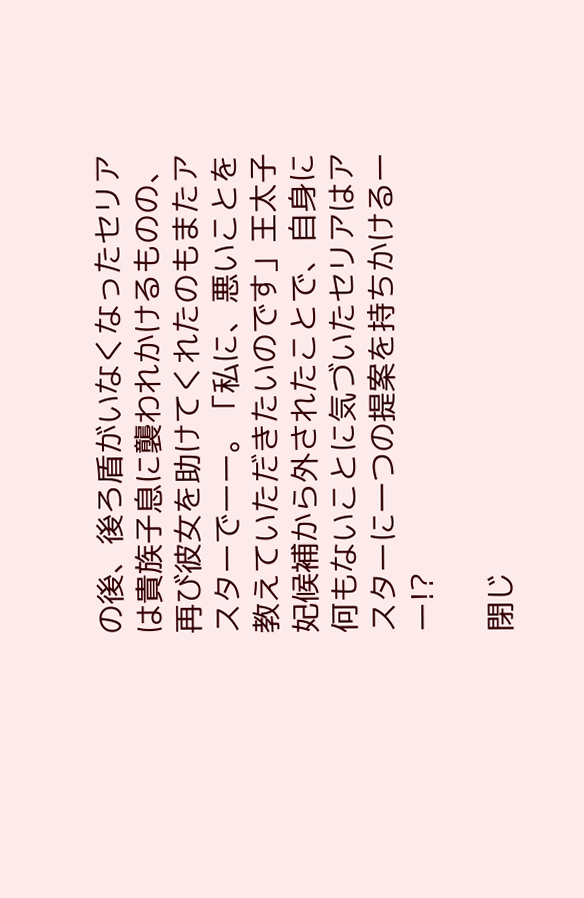の後、後ろ盾がいなくなったセリアは貴族子息に襲われかけるものの、再び彼女を助けてくれたのもまたアスターでーー。「私に、悪いことを教えていただきたいのです」王太子妃候補から外されたことで、自身に何もないことに気づいたセリアはアスターに一つの提案を持ちかけるーー!?

閉じ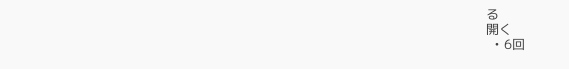る
開く
  • 6回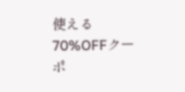使える70%OFFクーポ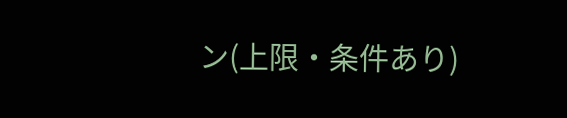ン(上限・条件あり)